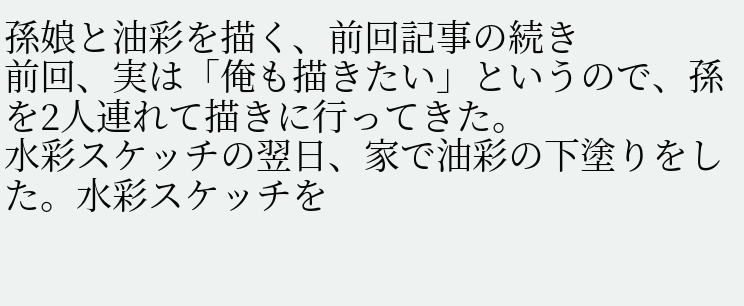孫娘と油彩を描く、前回記事の続き
前回、実は「俺も描きたい」というので、孫を2人連れて描きに行ってきた。
水彩スケッチの翌日、家で油彩の下塗りをした。水彩スケッチを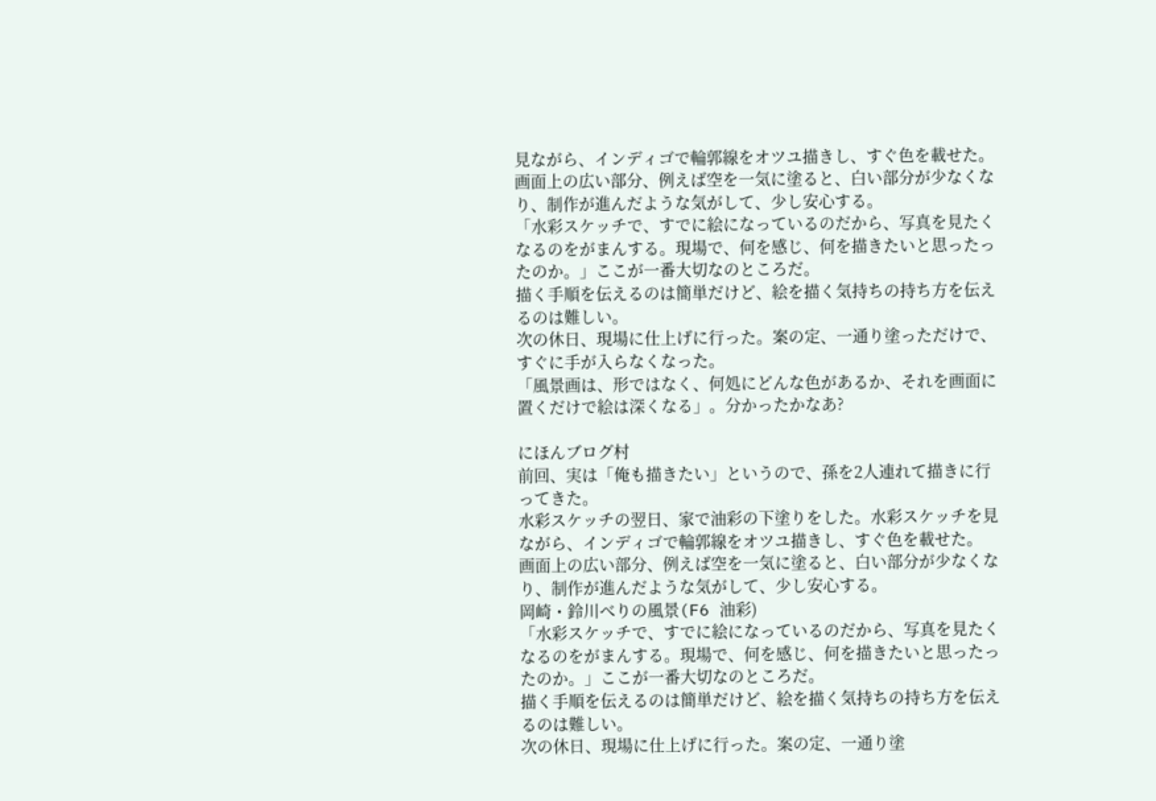見ながら、インディゴで輪郭線をオツユ描きし、すぐ色を載せた。
画面上の広い部分、例えば空を一気に塗ると、白い部分が少なくなり、制作が進んだような気がして、少し安心する。
「水彩スケッチで、すでに絵になっているのだから、写真を見たくなるのをがまんする。現場で、何を感じ、何を描きたいと思ったったのか。」ここが一番大切なのところだ。
描く手順を伝えるのは簡単だけど、絵を描く気持ちの持ち方を伝えるのは難しい。
次の休日、現場に仕上げに行った。案の定、一通り塗っただけで、すぐに手が入らなくなった。
「風景画は、形ではなく、何処にどんな色があるか、それを画面に置くだけで絵は深くなる」。分かったかなあ?

にほんブログ村
前回、実は「俺も描きたい」というので、孫を2人連れて描きに行ってきた。
水彩スケッチの翌日、家で油彩の下塗りをした。水彩スケッチを見ながら、インディゴで輪郭線をオツユ描きし、すぐ色を載せた。
画面上の広い部分、例えば空を一気に塗ると、白い部分が少なくなり、制作が進んだような気がして、少し安心する。
岡崎・鈴川べりの風景(F6 油彩)
「水彩スケッチで、すでに絵になっているのだから、写真を見たくなるのをがまんする。現場で、何を感じ、何を描きたいと思ったったのか。」ここが一番大切なのところだ。
描く手順を伝えるのは簡単だけど、絵を描く気持ちの持ち方を伝えるのは難しい。
次の休日、現場に仕上げに行った。案の定、一通り塗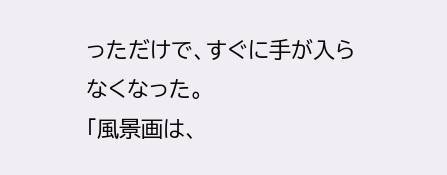っただけで、すぐに手が入らなくなった。
「風景画は、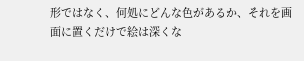形ではなく、何処にどんな色があるか、それを画面に置くだけで絵は深くな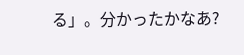る」。分かったかなあ?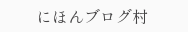にほんブログ村